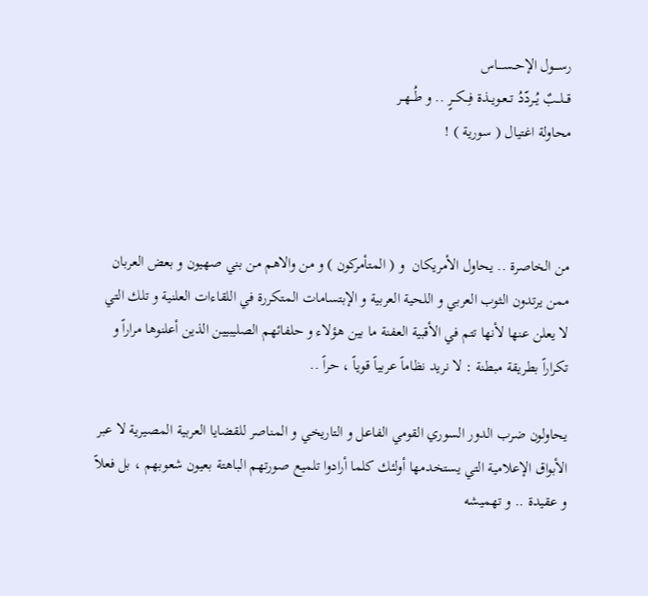رســــول الإحــســــاس
قـــلــبٌ يُــردّدُ تــعـويــذة فِـــكــرٍ .. و طُــهــر
محاولة اغتيال ( سورية ) !



من الخاصرة .. يحاول الأمريكان  و ( المتأمركون ) و من والاهم من بني صهيون و بعض العربان ممن يرتدون الثوب العربي و اللحية العربية و الإبتسامات المتكررة في اللقاءات العلنية و تلك التي لا يعلن عنها لأنها تتم في الأقبية العفنة ما بين هؤلاء و حلفائهم الصليبيين الذين أعلنوها مراراً و تكراراً بطريقة مبطنة : لا نريد نظاماً عربياً قوياً ، حراً ..

يحاولون ضرب الدور السوري القومي الفاعل و التاريخي و المناصر للقضايا العربية المصيرية لا عبر الأبواق الإعلامية التي يستخدمها أولئك كلما أرادوا تلميع صورتهم الباهتة بعيون شعوبهم ، بل فعلاً و عقيدة .. و تهميشه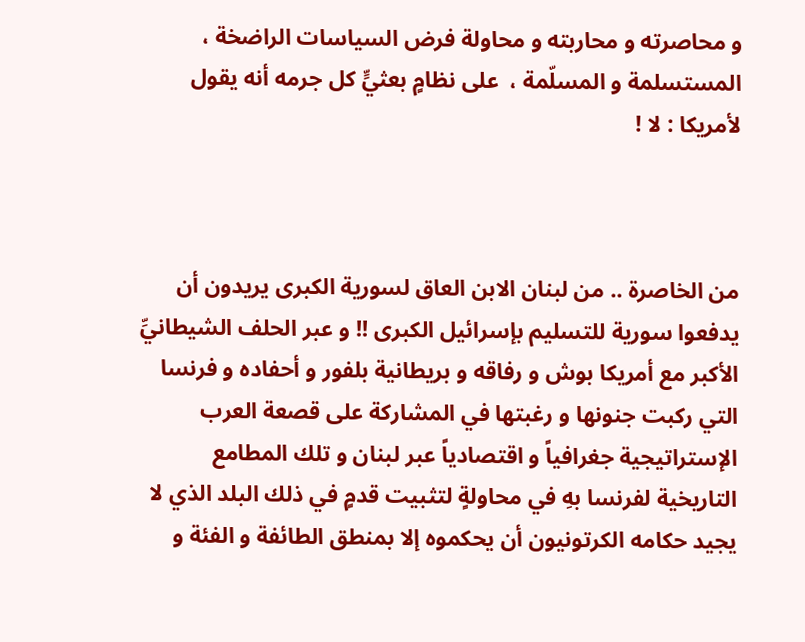و محاصرته و محاربته و محاولة فرض السياسات الراضخة ، المستسلمة و المسلّمة ،  على نظامٍ بعثيٍّ كل جرمه أنه يقول لأمريكا : لا !



من الخاصرة .. من لبنان الابن العاق لسورية الكبرى يريدون أن يدفعوا سورية للتسليم بإسرائيل الكبرى !! و عبر الحلف الشيطانيِّ الأكبر مع أمريكا بوش و رفاقه و بريطانية بلفور و أحفاده و فرنسا التي ركبت جنونها و رغبتها في المشاركة على قصعة العرب الإستراتيجية جغرافياً و اقتصادياً عبر لبنان و تلك المطامع التاريخية لفرنسا بهِ في محاولةٍ لتثبيت قدمٍ في ذلك البلد الذي لا يجيد حكامه الكرتونيون أن يحكموه إلا بمنطق الطائفة و الفئة و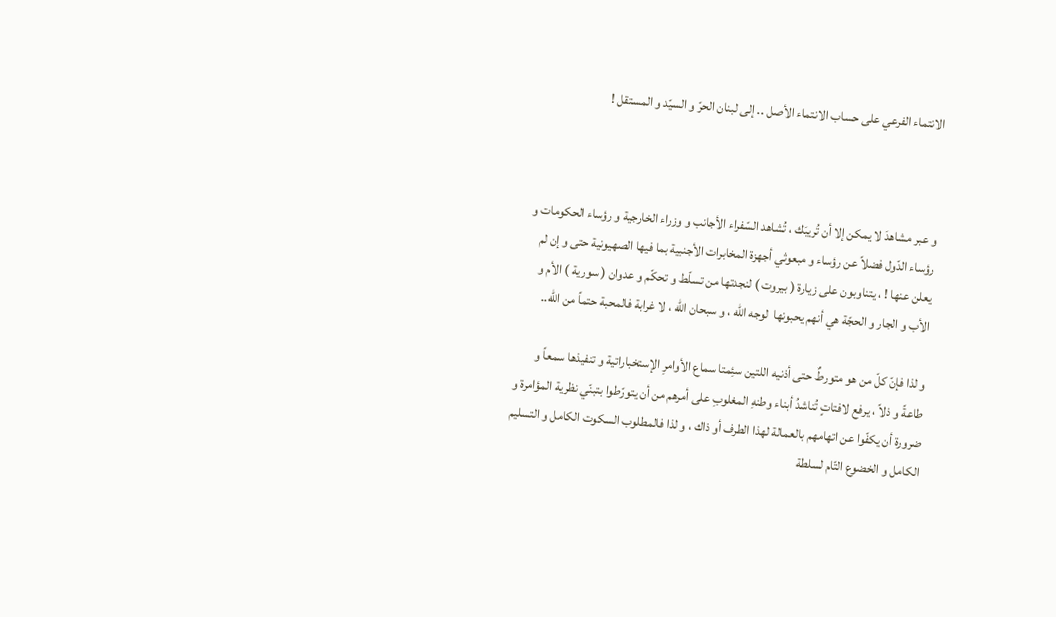الانتماء الفرعي على حساب الانتماء الأصل .. إلى لبنان الحرّ و السيّد و المستقل !



و عبر مشاهدَ لا يمكن إلا أن تُريبَك ، تُشاهد السّفراء الأجانب و وزراء الخارجية و رؤساء الحكومات و رؤساء الدّول فضلاً عن رؤساء و مبعوثي أجهزة المخابرات الأجنبية بما فيها الصهيونية حتى و إن لم يعلن عنها ! ، يتناوبون على زيارة ( بيروت ) لنجدتها من تسلّط و تحكّم و عدوان ( سورية ) الأم و الأب و الجار و الحجّة هي أنهم يحبونها  لوجه الله ، و سبحان الله ، لا غرابة فالمحبة حتماً من الله..

و لذا فإنّ كلّ من هو متورطٌ حتى أذنيه اللتين سئِمتا سماع الأوامرِ الإستخباراتية و تنفيذها سمعاً و طاعةً و ذلاً ، يرفع لافتاتٍ تُناشدُ أبناء وطنهِ المغلوبِ على أمرهم من أن يتورّطوا بتبنّي نظرية المؤامرة و ضرورة أن يكفّوا عن اتهامهم بالعمالة لهذا الطرف أو ذاك ، و لذا فالمطلوب السكوت الكامل و التسليم الكامل و الخضوع التّام لسلطة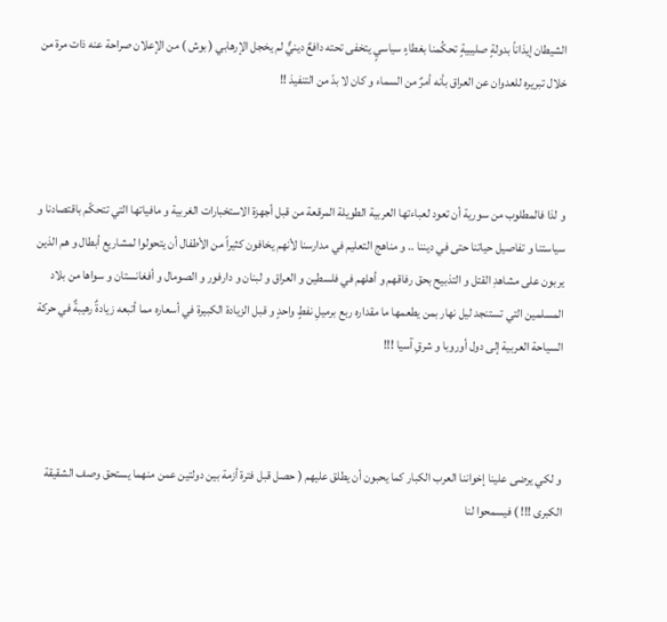الشيطان إيذاناً بدولةٍ صليبيةٍ تحكُمنا بغطاءٍ سياسيٍ يتخفى تحته دافعٌ دينيٌّ لم يخجل الإرهابي ( بوش ) من الإعلان صراحة عنه ذات مرة من خلال تبريره للعدوان عن العراق بأنه أمرٌ من السماء و كان لا بدّ من التنفيذ !!



و لذا فالمطلوب من سورية أن تعود لعباءتها العربية الطويلة المرقعة من قبل أجهزة الاستخبارات الغربية و مافياتها التي تتحكّم باقتصادنا و سياستنا و تفاصيل حياتنا حتى في ديننا .. و مناهج التعليم في مدارسنا لأنهم يخافون كثيراً من الأطفال أن يتحولوا لمشاريع أبطال و هم الذين يربون على مشاهدِ القتل و التذبيح بحق رفاقهم و أهلهم في فلسطين و العراق و لبنان و دارفور و الصومال و أفغانستان و سواها من بلاد المسلمين التي تستنجد ليل نهار بمن يطعمها ما مقداره ربع برميلِ نفطٍ واحدٍ و قبل الزيادة الكبيرة في أسعاره مما أتبعه زيادةٌ رهيبةٌ في حركة السياحة العربية إلى دول أوروبا و شرقِ آسيا !!!



و لكي يرضى علينا إخواننا العرب الكبار كما يحبون أن يطلق عليهم ( حصل قبل فترة أزمة بين دولتين عمن منهما يستحق وصف الشقيقة الكبرى !!! ) فيسمحوا لنا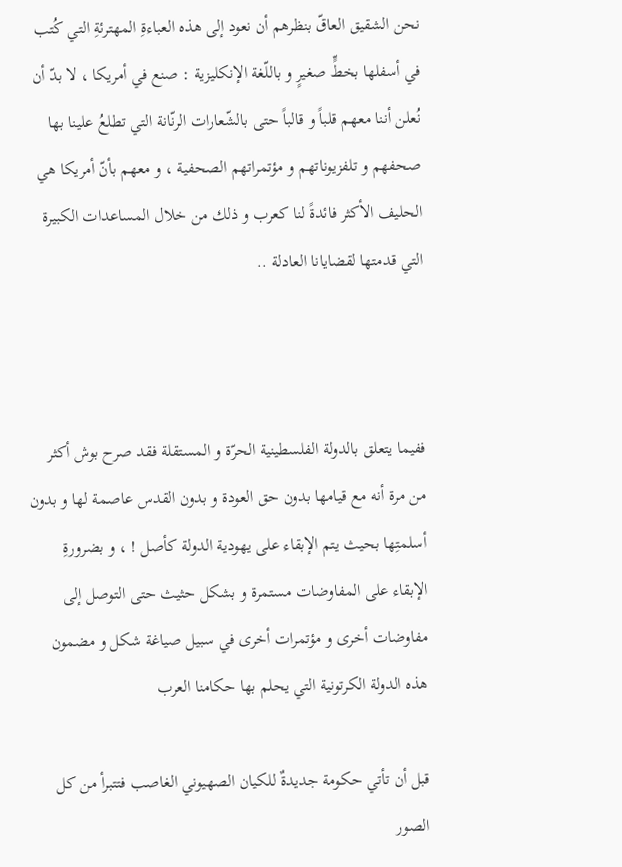نحن الشقيق العاقّ بنظرهم أن نعود إلى هذه العباءةِ المهترئةِ التي كُتب في أسفلها بخطٍّ صغيرٍ و باللّغة الإنكليزية : صنع في أمريكا ، لا بدّ أن نُعلن أننا معهم قلباً و قالباً حتى بالشّعارات الرنّانة التي تطلعُ علينا بها صحفهم و تلفزيوناتهم و مؤتمراتهم الصحفية ، و معهم بأنّ أمريكا هي الحليف الأكثر فائدةً لنا كعرب و ذلك من خلال المساعدات الكبيرة التي قدمتها لقضايانا العادلة ..



ففيما يتعلق بالدولة الفلسطينية الحرّة و المستقلة فقد صرح بوش أكثر من مرة أنه مع قيامها بدون حق العودة و بدون القدس عاصمة لها و بدون أسلمتِها بحيث يتم الإبقاء على يهودية الدولة كأصل ! ، و بضرورةِ الإبقاء على المفاوضات مستمرة و بشكل حثيث حتى التوصل إلى مفاوضات أخرى و مؤتمرات أخرى في سبيل صياغة شكل و مضمون هذه الدولة الكرتونية التي يحلم بها حكامنا العرب

قبل أن تأتي حكومة جديدةٌ للكيان الصهيوني الغاصب فتتبرأ من كل الصور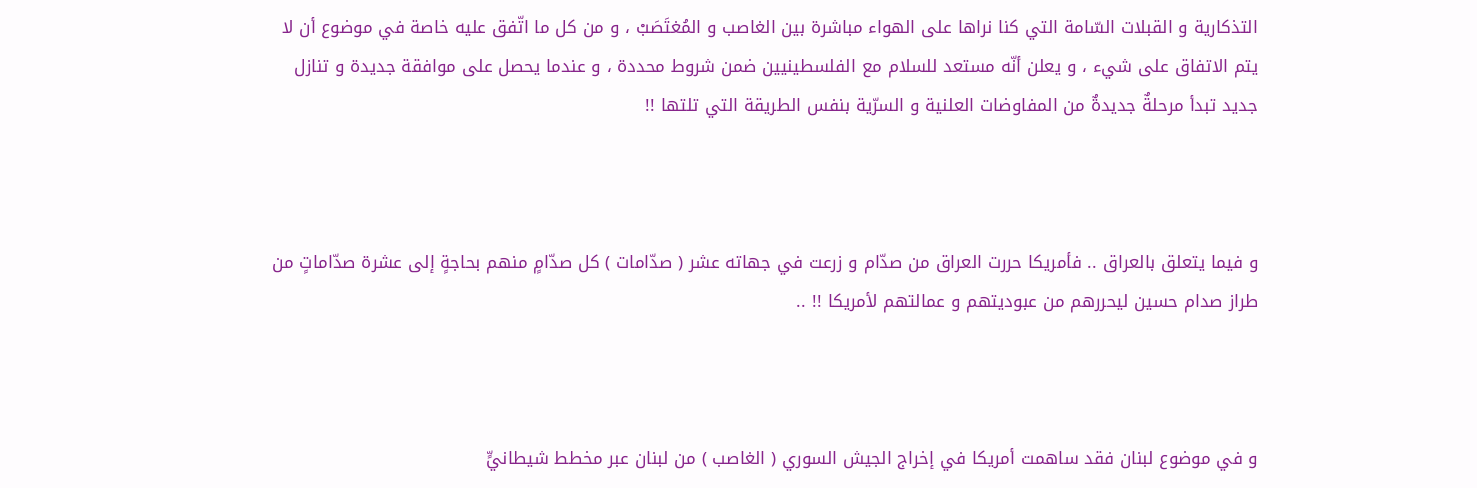التذكارية و القبلات السّامة التي كنا نراها على الهواء مباشرة بين الغاصب و المُغتَصَبْ ، و من كل ما اتّفق عليه خاصة في موضوع أن لا يتم الاتفاق على شيء ، و يعلن أنّه مستعد للسلام مع الفلسطينيين ضمن شروط محددة ، و عندما يحصل على موافقة جديدة و تنازل جديد تبدأ مرحلةٌ جديدةٌ من المفاوضات العلنية و السرّية بنفس الطريقة التي تلتها !!



و فيما يتعلق بالعراق .. فأمريكا حررت العراق من صدّام و زرعت في جهاته عشر ( صدّامات ) كل صدّامٍ منهم بحاجةٍ إلى عشرة صدّاماتٍ من طراز صدام حسين ليحررهم من عبوديتهم و عمالتهم لأمريكا !! ..



و في موضوع لبنان فقد ساهمت أمريكا في إخراج الجيش السوري ( الغاصب ) من لبنان عبر مخطط شيطانيٍّ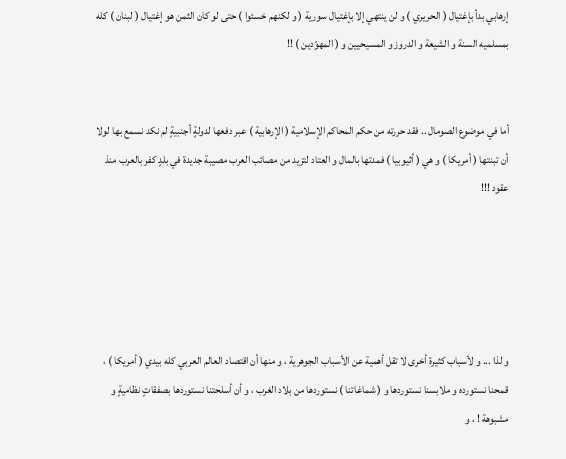إرهابي بدأ بإغتيال ( الحريري ) و لن ينتهي إلا بإغتيال سورية ( و لكنهم خسئوا ) حتى لو كان الثمن هو إغتيال ( لبنان ) كله بمسلميه السنة و الشيعة و الدروز و المسيحيين و ( المهوّدين ) !!


أما في موضوع الصومال .. فقد حررته من حكم المحاكم الإسلامية ( الإرهابية ) عبر دفعها لدولةٍ أجنبيةٍ لم نكد نسمع بها لولا أن تبنتها ( أمريكا ) و هي ( أثيوبيا ) فمدتها بالمال و العتاد لتزيد من مصائب العرب مصيبة جديدة في بلدٍ كفر بالعرب منذ عقود !!!





و لذا ... و لأسباب كثيرة أخرى لا تقل أهمية عن الأسباب الجوهرية ، و منها أن اقتصاد العالم العربي كله بيدي ( أمريكا ) ، قمحنا نستورده و ملابسنا نستوردها و ( شماغاتنا ) نستوردها من بلاد الغرب ، و أن أسلحتنا نستوردها بصفقاتٍ نظاميةٍ و مشبوهة ! ، و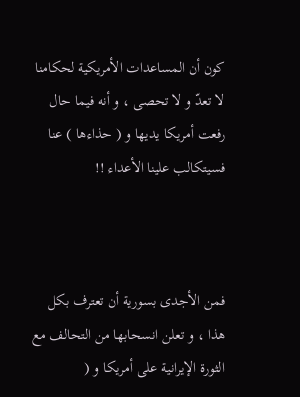كون أن المساعدات الأمريكية لحكامنا لا تعدّ و لا تحصى ، و أنه فيما حال رفعت أمريكا يديها و ( حذاءها ) عنا فسيتكالب علينا الأعداء !!



فمن الأجدى بسورية أن تعترف بكل هذا ، و تعلن انسحابها من التحالف مع الثورة الإيرانية على أمريكا و (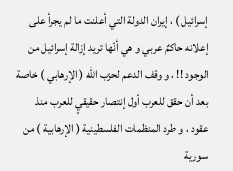إسرائيل ) ، إيران الدولة التي أعلنت ما لم يجرأ على إعلانه حاكمٌ عربي و هي أنّها تريد إزالة إسرائيل من الوجود !! ، و وقف الدعم لحزب الله ( الإرهابي ) خاصة بعد أن حقق للعرب أول إنتصار حقيقيٍ للعرب منذ عقود ، و طرد المنظمات الفلسطينية ( الإرهابية ) من سورية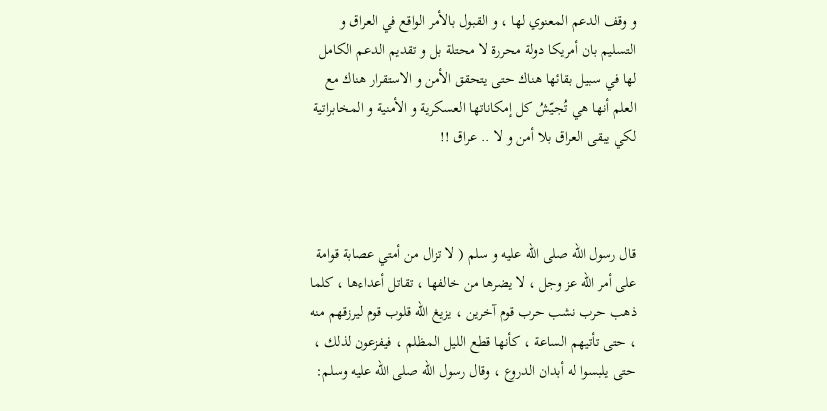و وقف الدعم المعنوي لها ، و القبول بالأمر الواقع في العراق و التسليم بان أمريكا دولة محررة لا محتلة بل و تقديم الدعم الكامل لها في سبيل بقائها هناك حتى يتحقق الأمن و الاستقرار هناك مع العلم أنها هي تُجيّشُ كل إمكاناتها العسكرية و الأمنية و المخابراتية لكي يبقى العراق بلا أمن و لا .. عراق !!



قال رسول الله صلى الله عليه و سلم ( لا تزال من أمتي عصابة قوامة على أمر الله عز وجل ، لا يضرها من خالفها ، تقاتل أعداءها ، كلما ذهب حرب نشب حرب قوم آخرين ، يزيغ الله قلوب قوم ليرزقهم منه ، حتى تأتيهم الساعة ، كأنها قطع الليل المظلم ، فيفزعون لذلك ، حتى يلبسوا له أبدان الدروع ، وقال رسول الله صلى الله عليه وسلم: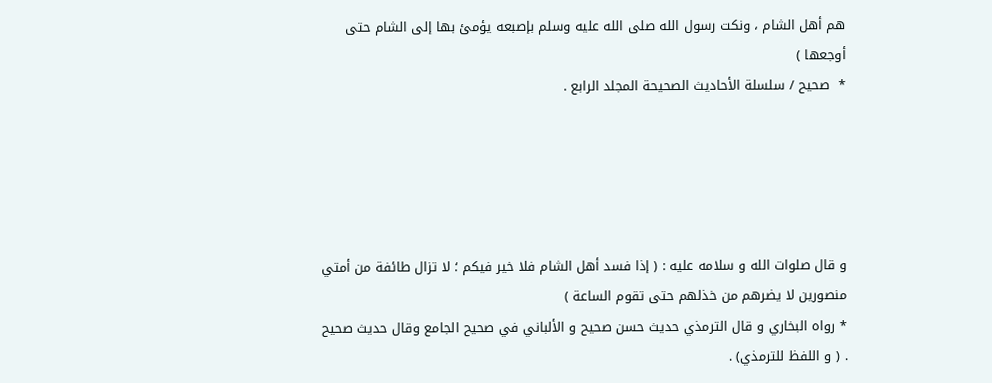هم أهل الشام ، ونكت رسول الله صلى الله عليه وسلم بإصبعه يؤمئ بها إلى الشام حتى أوجعها )
*  صحيح / سلسلة الأحاديث الصحيحة المجلد الرابع .





و قال صلوات الله و سلامه عليه : ( إذا فسد أهل الشام فلا خير فيكم ؛ لا تزال طائفة من أمتي منصورين لا يضرهم من خذلهم حتى تقوم الساعة )
* رواه البخاري و قال الترمذي حديث حسن صحيح و الألباني في صحيح الجامع وقال حديث صحيح . ( و اللفظ للترمذي) .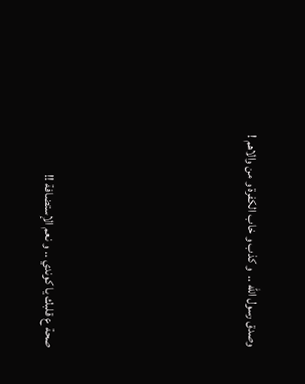وصدق رسول الله ..  و كذب و خاب الكفرة و من والاهم !






صحة ع قلبك يا كوندي .. و نعم الإستضافة !!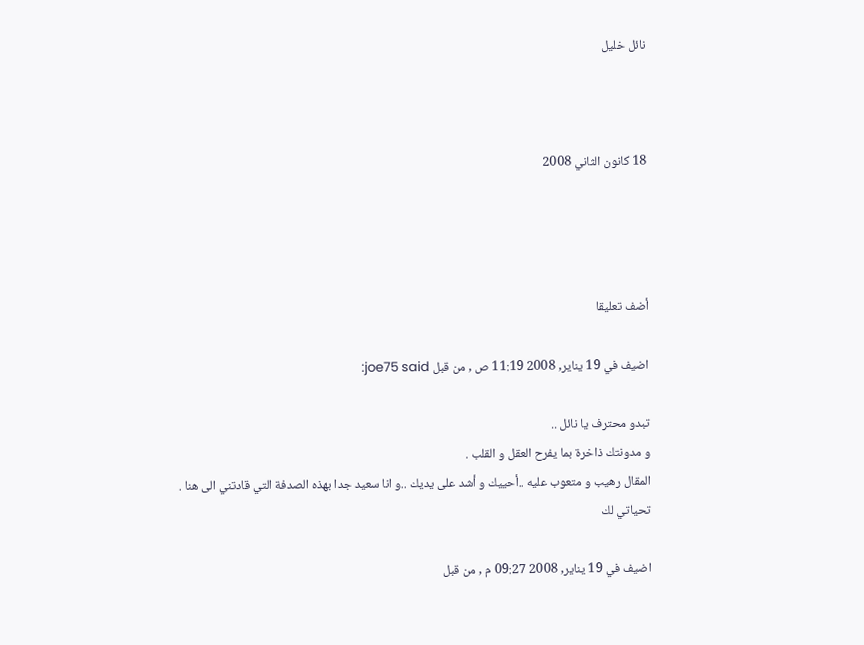نائل خليل



18 كانون الثاني 2008




أضف تعليقا

اضيف في 19 يناير, 2008 11:19 ص , من قبل joe75 said:

تبدو محترف يا نائل ..
و مدونتك ذاخرة بما يفرح العقل و القلب .
المقال رهيب و متعوب عليه ..أحييك و أشد على يديك ..و انا سعيد جدا بهذه الصدفة التي قادتني الى هنا .
تحياتي لك

اضيف في 19 يناير, 2008 09:27 م , من قبل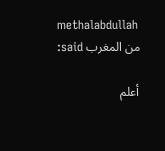methalabdullah
من المغرب said:

أعلم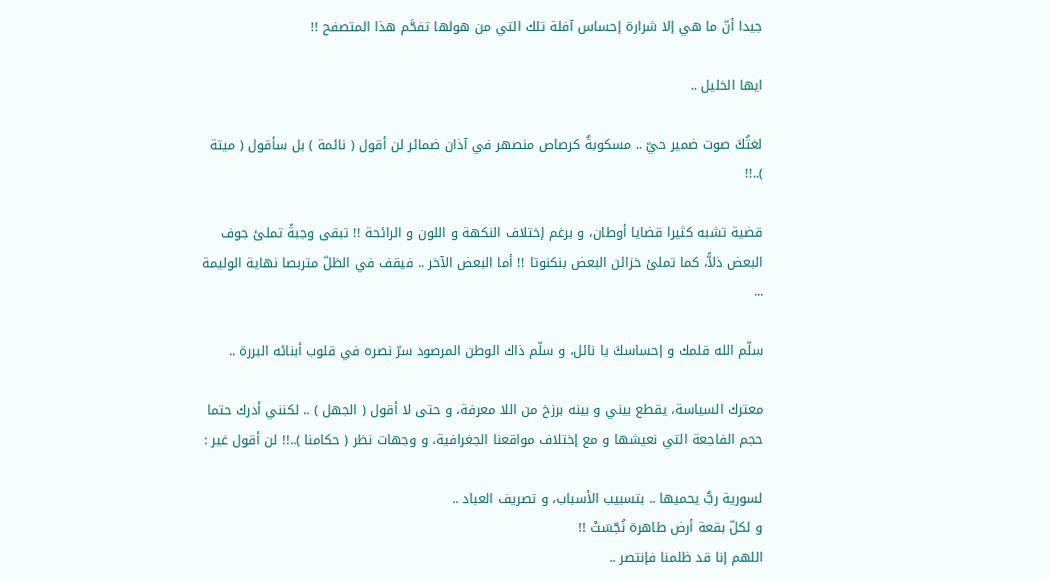جيدا أنّ ما هي إلا شرارة إحساس آفلة تلك التي من هولها تفحَّم هذا المتصفح !!

ايها الخليل ..

لغتُكَ صوت ضمير حيّ .. مسكوبةٌ كرصاص منصهر في آذان ضمائر لن أقول ( نائمة ) بل سأقول ( ميتة )..!!

قضية تشبه كثيرا قضايا أوطان، و برغم إختلاف النكهة و اللون و الرائحة !! تبقى وجبةً تملئ جوف البعض ذلاًّ، كما تملئ خزائن البعض بنكنوتا !! أما البعض الآخر .. فيقف في الظلّ متربصا نهاية الوليمة ...

سلّم الله قلمك و إحساسكَ يا نائل، و سلّم ذاك الوطن المرصود سرّ نصره في قلوب أبنائه البررة ..

معترك السياسة، يقطع بيني و بينه برزخ من اللا معرفة، و حتى لا أقول ( الجهل ) .. لكنني أدرك حتما حجم الفاجعة التي نعيشها و مع إختلاف مواقعنا الجغرافية، و وجهات نظر ( حكامنا )..!! لن أقول غير :

لسورية ربٌّ يحميها .. بتسبيب الأسباب، و تصريف العباد ..
و لكلّ بقعة أرض طاهرة نُجّسَتْ !!
اللهم إنا قد ظلمنا فإنتصر ..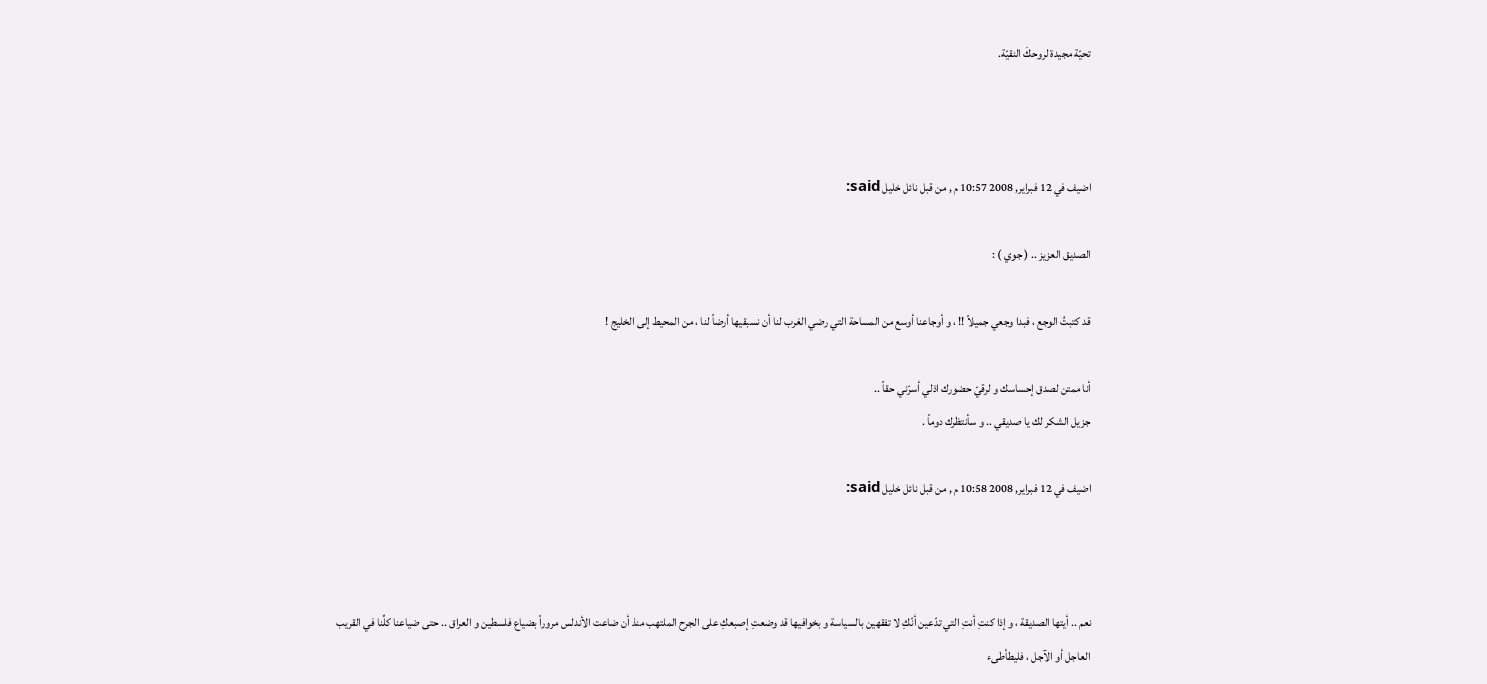تحيّة مجيدة لروحكَ النقيّة.



اضيف في 12 فبراير, 2008 10:57 م , من قبل نائل خليل said:

الصديق العزيز .. ( جوي ) :

قد كتبتُ الوجع ، فبدا وجعي جميلاً !! ، و أوجاعنا أوسع من المساحة التي رضي الغرب لنا أن نسبقيها أرضاً لنا ، من المحيط إلى الخليج !

أنا ممتن لصدق إحساسك و لرقيّ حضورك اذلي أسرّني حقاً ..
جزيل الشكر لك يا صديقي .. و سأنتظرك دوماً .

اضيف في 12 فبراير, 2008 10:58 م , من قبل نائل خليل said:



نعم .. أيتها الصديقة ، و إذا كنتِ أنتِ التي تدّعين أنّكِ لا تفقهين بالسياسة و بخوافيها قد وضعتِ إصبعكِ على الجرح الملتهب منذ أن ضاعت الأندلس مروراً بضياع فلسطين و العراق .. حتى ضياعنا كلِّنا في القريب العاجل أو الآجل ، فليطأطىء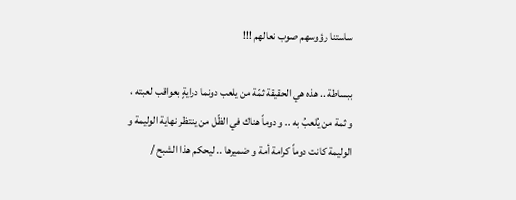ساستنا رؤوسهم صوب نعالهم !!!

ببساطة .. هذه هي الحقيقة ثمّة من يلعب دونما درايةٍ بعواقب لعبته ، و ثمة من يُلعبُ به .. و دوماً هناك في الظّل من ينتظر نهاية الوليمة و الوليمة كانت دوماً كرامة أمة و ضميرها .. ليحكم هذا الشبح /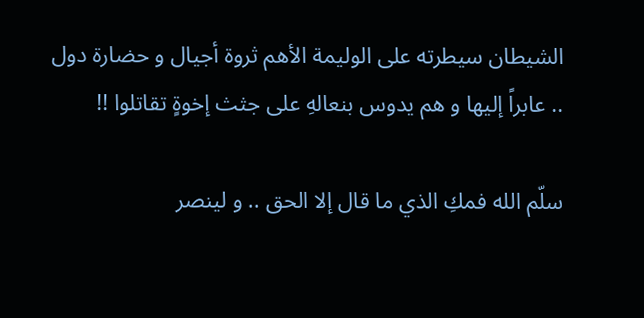الشيطان سيطرته على الوليمة الأهم ثروة أجيال و حضارة دول .. عابراً إليها و هم يدوس بنعالهِ على جثث إخوةٍ تقاتلوا !!

سلّم الله فمكِ الذي ما قال إلا الحق .. و لينصر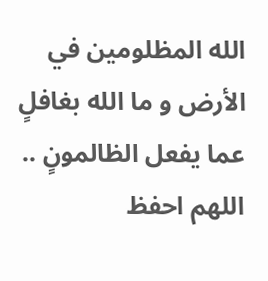الله المظلومين في الأرض و ما الله بغافلٍ عما يفعل الظالمونٍ .. اللهم احفظ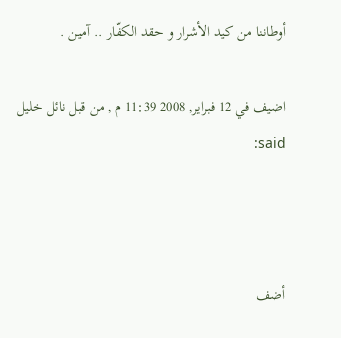أوطاننا من كيد الأشرار و حقد الكفّار .. آمين .

اضيف في 12 فبراير, 2008 11:39 م , من قبل نائل خليل said:



أضف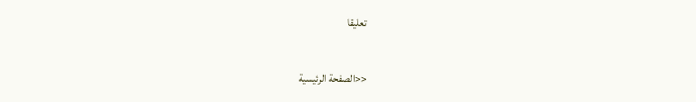تعليقا

<<الصفحة الرئيسية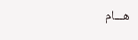هـــام